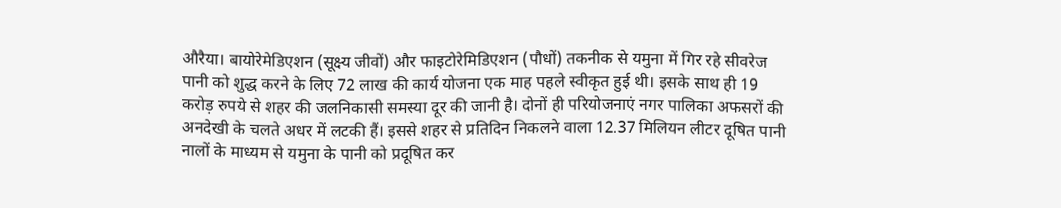औरैया। बायोरेमेडिएशन (सूक्ष्य जीवों) और फाइटोरेमिडिएशन (पौधों) तकनीक से यमुना में गिर रहे सीवरेज पानी को शुद्ध करने के लिए 72 लाख की कार्य योजना एक माह पहले स्वीकृत हुई थी। इसके साथ ही 19 करोड़ रुपये से शहर की जलनिकासी समस्या दूर की जानी है। दोनों ही परियोजनाएं नगर पालिका अफसरों की अनदेखी के चलते अधर में लटकी हैं। इससे शहर से प्रतिदिन निकलने वाला 12.37 मिलियन लीटर दूषित पानी नालों के माध्यम से यमुना के पानी को प्रदूषित कर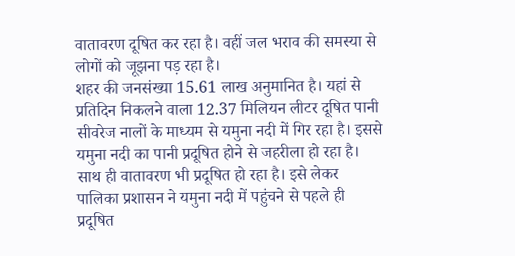वातावरण दूषित कर रहा है। वहीं जल भराव की समस्या से लोगों को जूझना पड़ रहा है।
शहर की जनसंख्या 15.61 लाख अनुमानित है। यहां से प्रतिदिन निकलने वाला 12.37 मिलियन लीटर दूषित पानी सीवरेज नालों के माध्यम से यमुना नदी में गिर रहा है। इससे यमुना नदी का पानी प्रदूषित होने से जहरीला हो रहा है। साथ ही वातावरण भी प्रदूषित हो रहा है। इसे लेकर पालिका प्रशासन ने यमुना नदी में पहुंचने से पहले ही प्रदूषित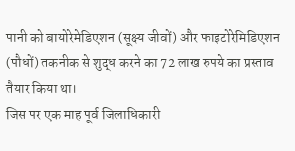पानी को बायोरेमेडिएशन (सूक्ष्य जीवों) और फाइटोरेमिडिएशन (पौधों) तकनीक से शुद्ध करने का 72 लाख रुपये का प्रस्ताव तैयार किया था।
जिस पर एक माह पूर्व जिलाधिकारी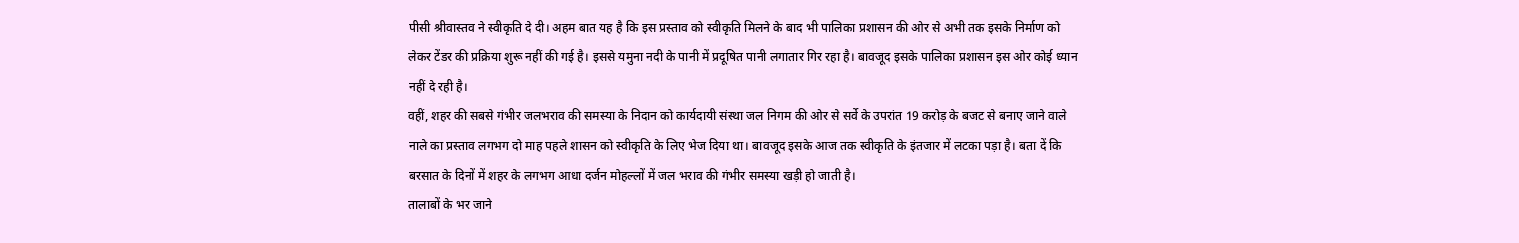पीसी श्रीवास्तव ने स्वीकृति दे दी। अहम बात यह है कि इस प्रस्ताव को स्वीकृति मिलने के बाद भी पालिका प्रशासन की ओर से अभी तक इसके निर्माण को लेकर टेंडर की प्रक्रिया शुरू नहीं की गई है। इससे यमुना नदी के पानी में प्रदूषित पानी लगातार गिर रहा है। बावजूद इसके पालिका प्रशासन इस ओर कोई ध्यान नहीं दे रही है।
वहीं, शहर की सबसे गंभीर जलभराव की समस्या के निदान को कार्यदायी संस्था जल निगम की ओर से सर्वे के उपरांत 19 करोड़ के बजट से बनाए जाने वाले नाले का प्रस्ताव लगभग दो माह पहले शासन को स्वीकृति के लिए भेज दिया था। बावजूद इसके आज तक स्वीकृति के इंतजार में लटका पड़ा है। बता दें कि बरसात के दिनों में शहर के लगभग आधा दर्जन मोहल्लों में जल भराव की गंभीर समस्या खड़ी हो जाती है।
तालाबों के भर जाने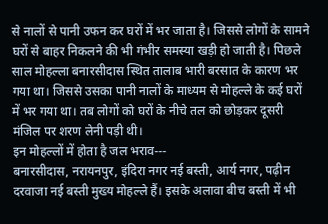से नालों से पानी उफन कर घरों में भर जाता है। जिससे लोगों के सामने घरों से बाहर निकलने की भी गंभीर समस्या खड़ी हो जाती है। पिछले साल मोहल्ला बनारसीदास स्थित तालाब भारी बरसात के कारण भर गया था। जिससे उसका पानी नालों के माध्यम से मोहल्ले के कई घरों में भर गया था। तब लोगों को घरों के नीचे तल को छोड़कर दूसरी मंजिल पर शरण लेनी पड़ी थी।
इन मोहल्लों में होता है जल भराव---
बनारसीदास, नरायनपुर, इंदिरा नगर नई बस्ती, आर्य नगर, पढ़ीन दरवाजा नई बस्ती मुख्य मोहल्ले हैं। इसके अलावा बीच बस्ती में भी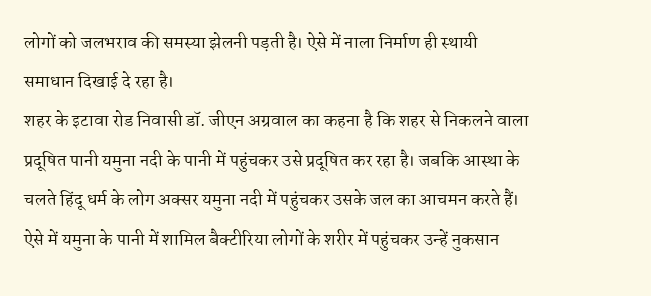लोगों को जलभराव की समस्या झेलनी पड़ती है। ऐसे में नाला निर्माण ही स्थायी समाधान दिखाई दे रहा है।
शहर के इटावा रोड निवासी डॉ. जीएन अग्रवाल का कहना है कि शहर से निकलने वाला प्रदूषित पानी यमुना नदी के पानी में पहुंचकर उसे प्रदूषित कर रहा है। जबकि आस्था के चलते हिंदू धर्म के लोग अक्सर यमुना नदी में पहुंचकर उसके जल का आचमन करते हैं। ऐसे में यमुना के पानी में शामिल बैक्टीरिया लोगों के शरीर में पहुंचकर उन्हें नुकसान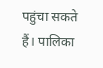पहुंचा सकते हैं। पालिका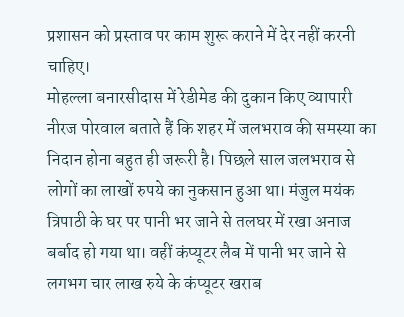प्रशासन को प्रस्ताव पर काम शुरू कराने में देर नहीं करनी चाहिए।
मोहल्ला बनारसीदास में रेडीमेड की दुकान किए व्यापारी नीरज पोरवाल बताते हैं कि शहर में जलभराव की समस्या का निदान होना बहुत ही जरूरी है। पिछले साल जलभराव से लोगों का लाखों रुपये का नुकसान हुआ था। मंजुल मयंक त्रिपाठी के घर पर पानी भर जाने से तलघर में रखा अनाज बर्बाद हो गया था। वहीं कंप्यूटर लैब में पानी भर जाने से लगभग चार लाख रुये के कंप्यूटर खराब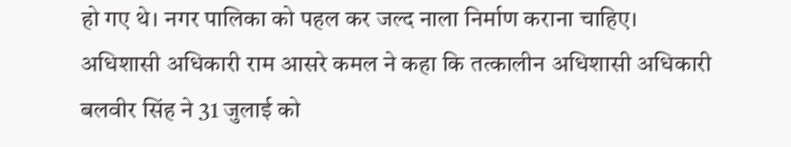हो गए थे। नगर पालिका को पहल कर जल्द नाला निर्माण कराना चाहिए।
अधिशासी अधिकारी राम आसरे कमल ने कहा कि तत्कालीन अधिशासी अधिकारी बलवीर सिंह ने 31 जुलाई को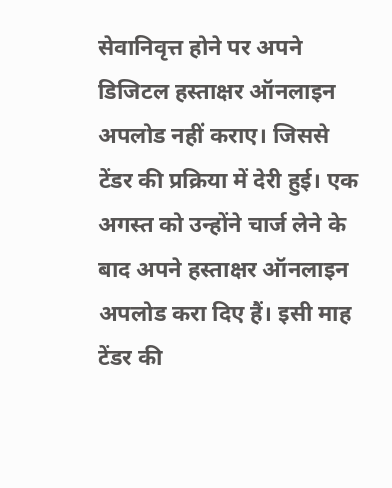सेवानिवृत्त होने पर अपने डिजिटल हस्ताक्षर ऑनलाइन अपलोड नहीं कराए। जिससे टेंडर की प्रक्रिया में देरी हुई। एक अगस्त को उन्होंने चार्ज लेने के बाद अपने हस्ताक्षर ऑनलाइन अपलोड करा दिए हैं। इसी माह टेंडर की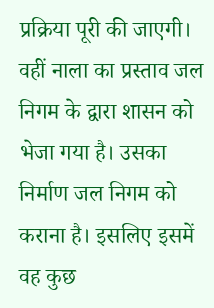प्रक्रिया पूरी की जाएगी। वहीं नाला का प्रस्ताव जल निगम के द्वारा शासन को भेजा गया है। उसका निर्माण जल निगम को कराना है। इसलिए इसमें वह कुछ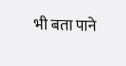भी बता पाने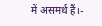में असमर्थ हैं।-